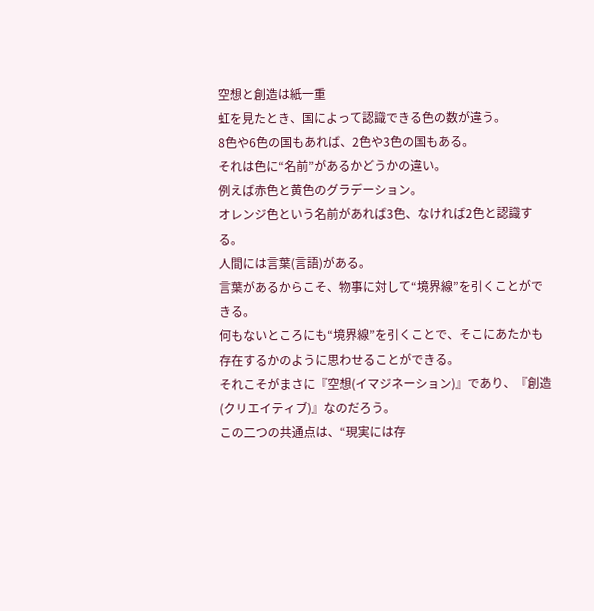空想と創造は紙一重
虹を見たとき、国によって認識できる色の数が違う。
8色や6色の国もあれば、2色や3色の国もある。
それは色に“名前”があるかどうかの違い。
例えば赤色と黄色のグラデーション。
オレンジ色という名前があれば3色、なければ2色と認識する。
人間には言葉(言語)がある。
言葉があるからこそ、物事に対して“境界線”を引くことができる。
何もないところにも“境界線”を引くことで、そこにあたかも存在するかのように思わせることができる。
それこそがまさに『空想(イマジネーション)』であり、『創造(クリエイティブ)』なのだろう。
この二つの共通点は、“現実には存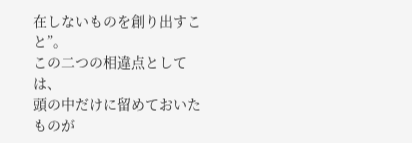在しないものを創り出すこと”。
この二つの相違点としては、
頭の中だけに留めておいたものが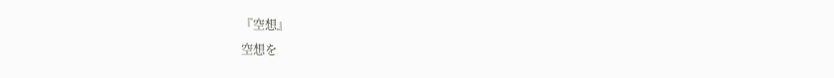『空想』
空想を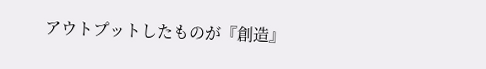アウトプットしたものが『創造』